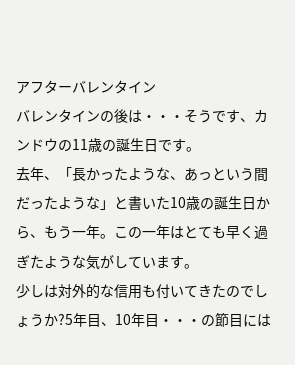アフターバレンタイン
バレンタインの後は・・・そうです、カンドウの11歳の誕生日です。
去年、「長かったような、あっという間だったような」と書いた10歳の誕生日から、もう一年。この一年はとても早く過ぎたような気がしています。
少しは対外的な信用も付いてきたのでしょうか?5年目、10年目・・・の節目には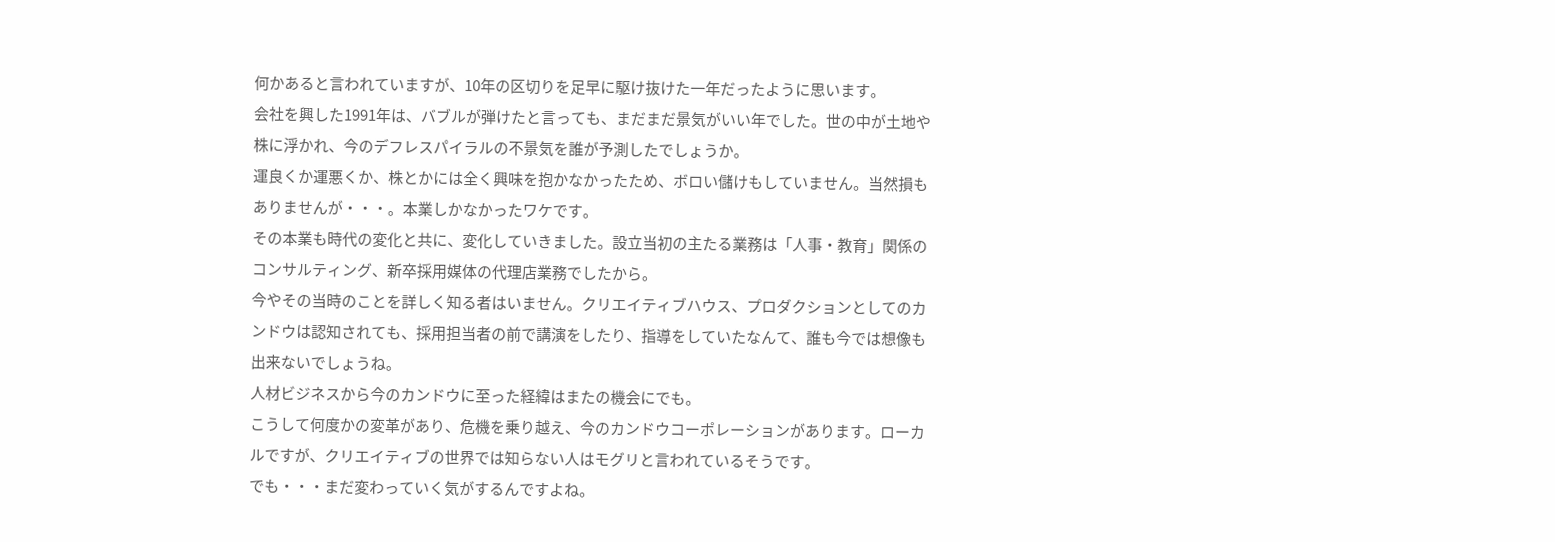何かあると言われていますが、10年の区切りを足早に駆け抜けた一年だったように思います。
会社を興した1991年は、バブルが弾けたと言っても、まだまだ景気がいい年でした。世の中が土地や株に浮かれ、今のデフレスパイラルの不景気を誰が予測したでしょうか。
運良くか運悪くか、株とかには全く興味を抱かなかったため、ボロい儲けもしていません。当然損もありませんが・・・。本業しかなかったワケです。
その本業も時代の変化と共に、変化していきました。設立当初の主たる業務は「人事・教育」関係のコンサルティング、新卒採用媒体の代理店業務でしたから。
今やその当時のことを詳しく知る者はいません。クリエイティブハウス、プロダクションとしてのカンドウは認知されても、採用担当者の前で講演をしたり、指導をしていたなんて、誰も今では想像も出来ないでしょうね。
人材ビジネスから今のカンドウに至った経緯はまたの機会にでも。
こうして何度かの変革があり、危機を乗り越え、今のカンドウコーポレーションがあります。ローカルですが、クリエイティブの世界では知らない人はモグリと言われているそうです。
でも・・・まだ変わっていく気がするんですよね。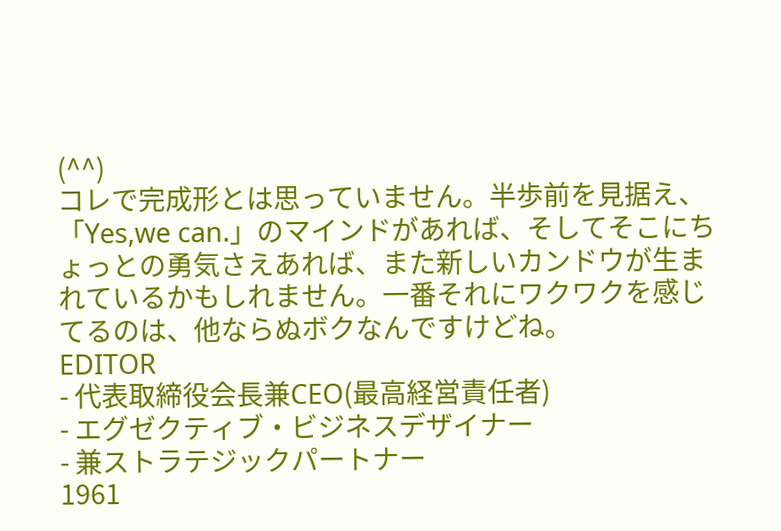(^^)
コレで完成形とは思っていません。半歩前を見据え、「Yes,we can.」のマインドがあれば、そしてそこにちょっとの勇気さえあれば、また新しいカンドウが生まれているかもしれません。一番それにワクワクを感じてるのは、他ならぬボクなんですけどね。
EDITOR
- 代表取締役会長兼CEO(最高経営責任者)
- エグゼクティブ・ビジネスデザイナー
- 兼ストラテジックパートナー
1961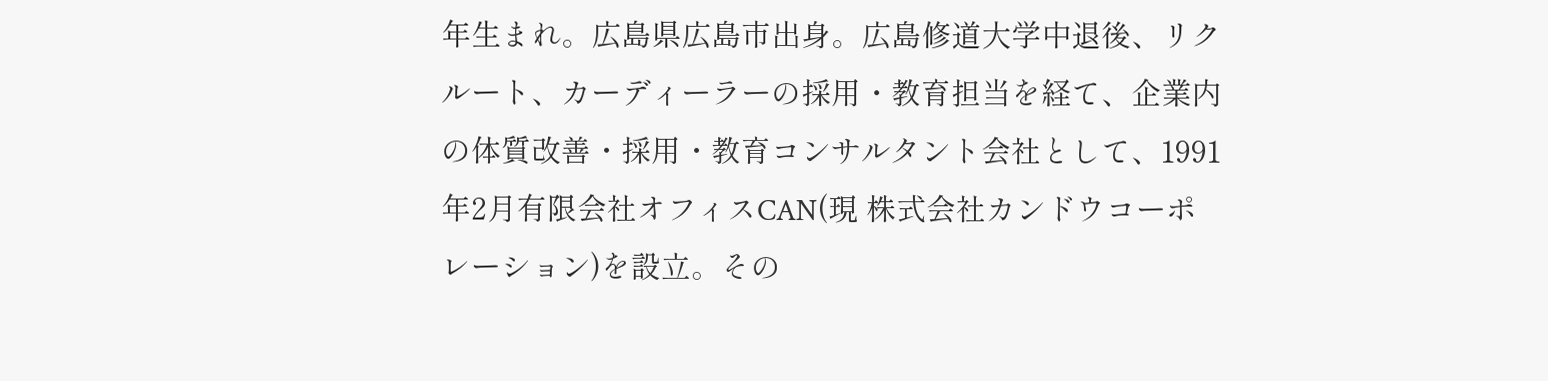年生まれ。広島県広島市出身。広島修道大学中退後、リクルート、カーディーラーの採用・教育担当を経て、企業内の体質改善・採用・教育コンサルタント会社として、1991年2月有限会社オフィスCAN(現 株式会社カンドウコーポレーション)を設立。その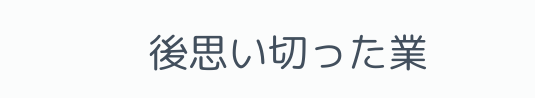後思い切った業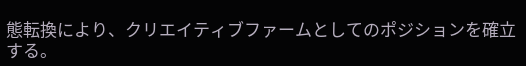態転換により、クリエイティブファームとしてのポジションを確立する。